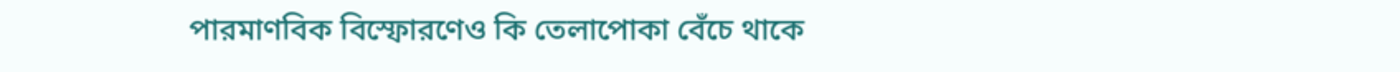পারমাণবিক বিস্ফোরণেও কি তেলাপোকা বেঁচে থাকে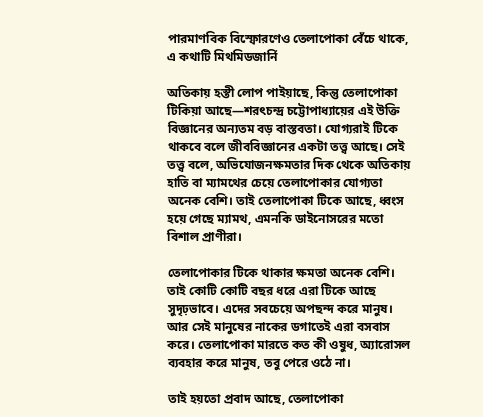পারমাণবিক বিস্ফোরণেও তেলাপোকা বেঁচে থাকে, এ কথাটি মিথমিডজার্নি

অতিকায় হস্তী লোপ পাইয়াছে, কিন্তু তেলাপোকা টিকিয়া আছে—শরৎচন্দ্র চট্টোপাধ্যায়ের এই উক্তি বিজ্ঞানের অন্যতম বড় বাস্তবতা। যোগ্যরাই টিকে থাকবে বলে জীববিজ্ঞানের একটা তত্ত্ব আছে। সেই তত্ত্ব বলে, অভিযোজনক্ষমতার দিক থেকে অতিকায় হাতি বা ম্যামথের চেয়ে তেলাপোকার যোগ্যতা অনেক বেশি। তাই তেলাপোকা টিকে আছে, ধ্বংস হয়ে গেছে ম্যামথ, এমনকি ডাইনোসরের মতো বিশাল প্রাণীরা।

তেলাপোকার টিকে থাকার ক্ষমতা অনেক বেশি। তাই কোটি কোটি বছর ধরে এরা টিকে আছে সুদৃঢ়ভাবে। এদের সবচেয়ে অপছন্দ করে মানুষ। আর সেই মানুষের নাকের ডগাতেই এরা বসবাস করে। তেলাপোকা মারতে কত কী ওষুধ, অ্যারোসল ব্যবহার করে মানুষ, তবু পেরে ওঠে না।

তাই হয়তো প্রবাদ আছে, তেলাপোকা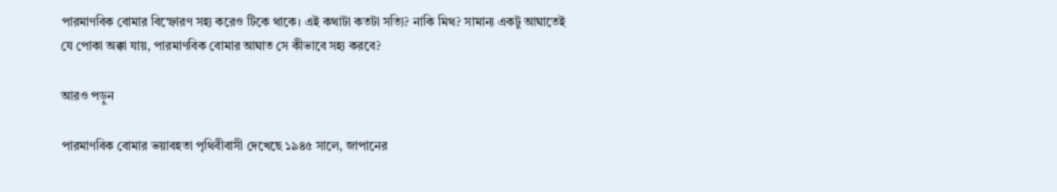পারমাণবিক বোমার বিস্ফোরণ সহ্য করেও টিকে থাকে। এই কথাটা কতটা সত্যি? নাকি মিথ? সামান্য একটু আঘাতেই যে পোকা অক্কা যায়, পারমাণবিক বোমার আঘাত সে কীভাবে সহ্য করবে?

আরও পড়ুন

পারমাণবিক বোমার ভয়াবহতা পৃথিবীবাসী দেখেছে ১৯৪৫ সালে, জাপানের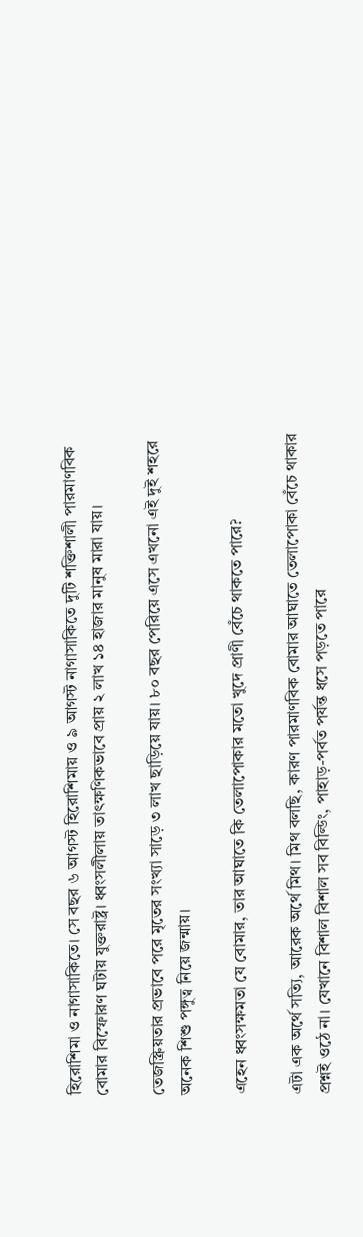হিরোশিমা ও নাগাসাকিতে। সে বছর ৬ আগস্ট হিরোশিমায় ও ৯ আগস্ট নাগাসাকিতে দুটি শক্তিশালী পারমাণবিক বোমার বিস্ফোরণ ঘটায় যুক্তরাষ্ট্র। ধ্বংসলীলায় তাৎক্ষণিকভাবে প্রায় ২ লাখ ১৪ হাজার মানুষ মারা যায়।

তেজস্ক্রিয়তার প্রভাবে পরে মৃতের সংখ্যা সাড়ে ৩ লাখ ছাড়িয়ে যায়। ৮০ বছর পেরিয়ে এসে এখনো এই দুই শহরে অনেক শিশু পঙ্গুত্ব নিয়ে জন্মায়।

এহেন ধ্বংসক্ষমতা যে বোমার, তার আঘাতে কি তেলাপোকার মতো খুদে প্রাণী বেঁচে থাকতে পারে?

এটা এক অর্থে সত্যি, আরেক অর্থে মিথ। মিথ বলছি, কারণ পারমাণবিক বোমার আঘাতে তেলাপোকা বেঁচে থাকার প্রশ্নই ওঠে না। যেখানে বিশাল বিশাল সব বিল্ডিং, পাহাড়-পর্বত পর্যন্ত ধসে পড়তে পারে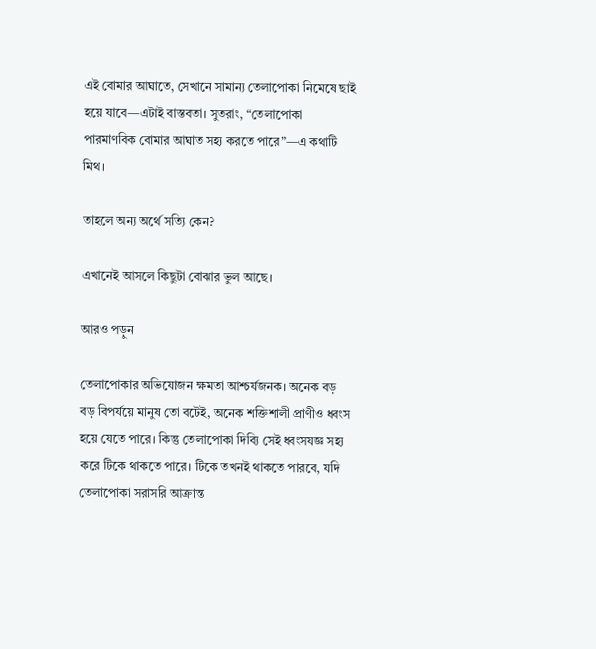এই বোমার আঘাতে, সেখানে সামান্য তেলাপোকা নিমেষে ছাই হয়ে যাবে—এটাই বাস্তবতা। সুতরাং, “তেলাপোকা পারমাণবিক বোমার আঘাত সহ্য করতে পারে”—এ কথাটি মিথ।

তাহলে অন্য অর্থে সত্যি কেন?

এখানেই আসলে কিছুটা বোঝার ভুল আছে।

আরও পড়ুন

তেলাপোকার অভিযোজন ক্ষমতা আশ্চর্যজনক। অনেক বড় বড় বিপর্যয়ে মানুষ তো বটেই, অনেক শক্তিশালী প্রাণীও ধ্বংস হয়ে যেতে পারে। কিন্তু তেলাপোকা দিব্যি সেই ধ্বংসযজ্ঞ সহ্য করে টিকে থাকতে পারে। টিকে তখনই থাকতে পারবে, যদি তেলাপোকা সরাসরি আক্রান্ত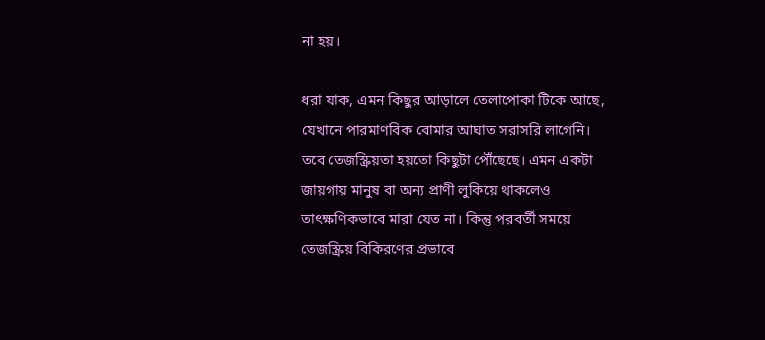না হয়।

ধরা যাক, এমন কিছুর আড়ালে তেলাপোকা টিকে আছে, যেখানে পারমাণবিক বোমার আঘাত সরাসরি লাগেনি। তবে তেজস্ক্রিয়তা হয়তো কিছুটা পৌঁছেছে। এমন একটা জায়গায় মানুষ বা অন্য প্রাণী লুকিয়ে থাকলেও তাৎক্ষণিকভাবে মারা যেত না। কিন্তু পরবর্তী সময়ে তেজস্ক্রিয় বিকিরণের প্রভাবে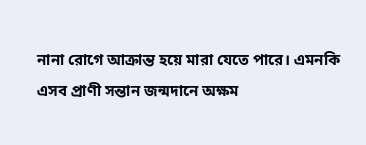নানা রোগে আক্রান্ত হয়ে মারা যেতে পারে। এমনকি এসব প্রাণী সন্তান জন্মদানে অক্ষম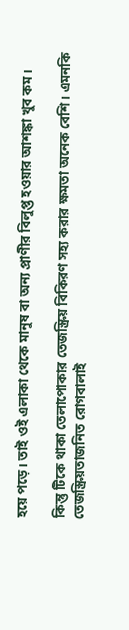হয়ে পড়ে। তাই ওই এলাকা থেকে মানুষ বা অন্য প্রাণীর বিলুপ্ত হওয়ার আশঙ্কা খুব কম।

কিন্তু টিকে থাকা তেলাপোকার তেজস্ক্রিয় বিকিরণ সহ্য করার ক্ষমতা অনেক বেশি। এমনকি তেজস্ক্রিয়তাজনিত রোগবালাই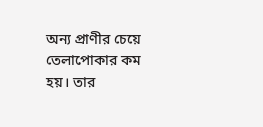অন্য প্রাণীর চেয়ে তেলাপোকার কম হয়। তার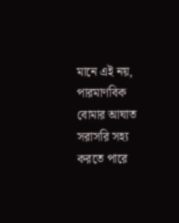মানে এই নয়, পারমাণবিক বোমার আঘাত সরাসরি সহ্য করতে পারে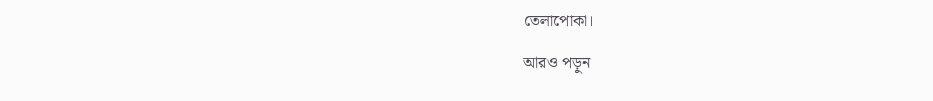তেলাপোকা।

আরও পড়ুন